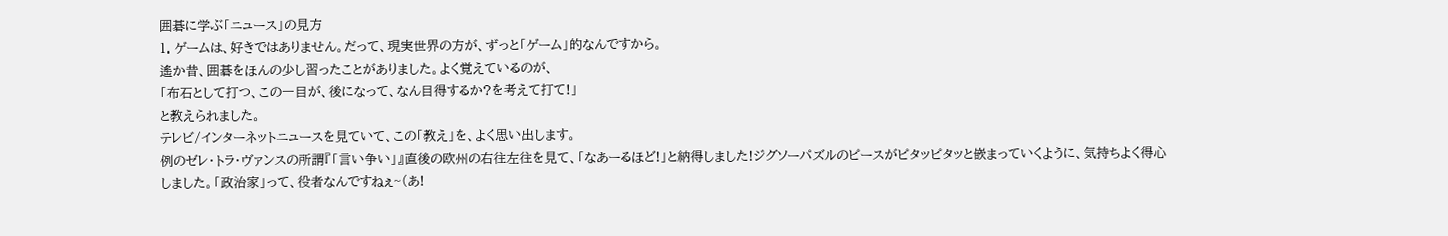囲碁に学ぶ「ニュース」の見方
1. ゲームは、好きではありません。だって、現実世界の方が、ずっと「ゲーム」的なんですから。
遙か昔、囲碁をほんの少し習ったことがありました。よく覚えているのが、
「布石として打つ、この一目が、後になって、なん目得するか?を考えて打て!」
と教えられました。
テレビ/インターネットニュースを見ていて、この「教え」を、よく思い出します。
例のゼレ・トラ・ヴァンスの所謂『「言い争い」』直後の欧州の右往左往を見て、「なあーるほど!」と納得しました!ジグソーパズルのピースがピタッピタッと嵌まっていくように、気持ちよく得心しました。「政治家」って、役者なんですねぇ~(あ!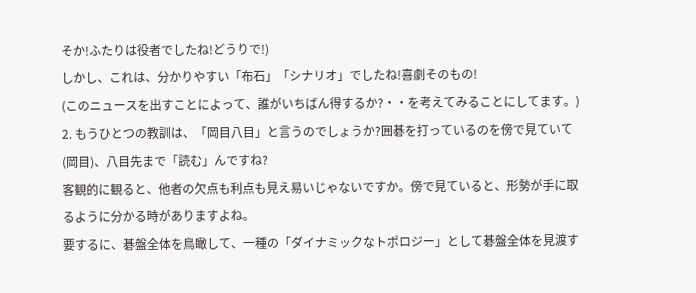そか!ふたりは役者でしたね!どうりで!)
しかし、これは、分かりやすい「布石」「シナリオ」でしたね!喜劇そのもの!
(このニュースを出すことによって、誰がいちばん得するか?・・を考えてみることにしてます。)
2. もうひとつの教訓は、「岡目八目」と言うのでしょうか?囲碁を打っているのを傍で見ていて(岡目)、八目先まで「読む」んですね?
客観的に観ると、他者の欠点も利点も見え易いじゃないですか。傍で見ていると、形勢が手に取るように分かる時がありますよね。
要するに、碁盤全体を鳥瞰して、一種の「ダイナミックなトポロジー」として碁盤全体を見渡す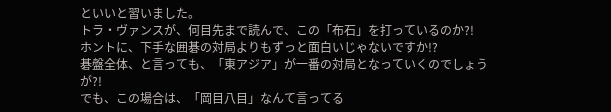といいと習いました。
トラ・ヴァンスが、何目先まで読んで、この「布石」を打っているのか?!
ホントに、下手な囲碁の対局よりもずっと面白いじゃないですか!?
碁盤全体、と言っても、「東アジア」が一番の対局となっていくのでしょうが?!
でも、この場合は、「岡目八目」なんて言ってる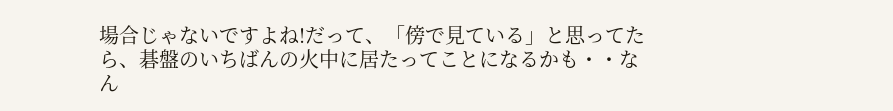場合じゃないですよね!だって、「傍で見ている」と思ってたら、碁盤のいちばんの火中に居たってことになるかも・・なん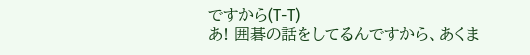ですから(T-T)
あ! 囲碁の話をしてるんですから、あくま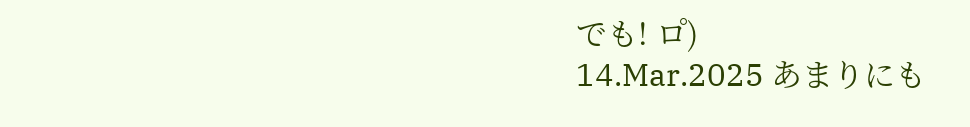でも! ロ゚)
14.Mar.2025 あまりにも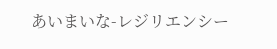あいまいな-レジリエンシー